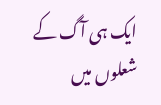ایک ہی آگ کے شعلوں میں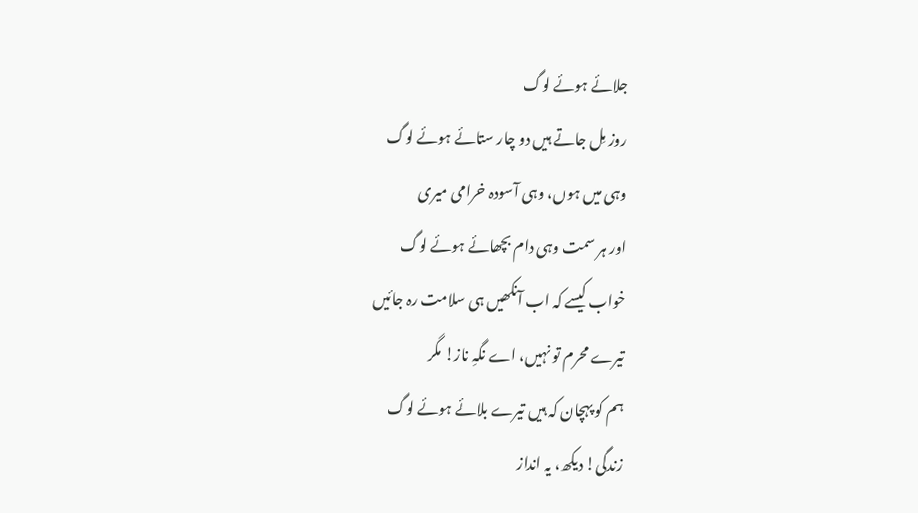جلائے ہوئے لوگ
روز مِل جاتے ہیں دو چار ستائے ہوئے لوگ
وہی میں ہوں، وہی آسودہ خرامی میری
اور ہر سمت وہی دام بچھائے ہوئے لوگ
خواب کیسے کہ اب آنکھیں ہی سلامت رہ جائیں
تیرے محرم تو نہیں، اے نگہِ ناز! مگر
ہم کو پہچان کہ ہیں تیرے بلائے ہوئے لوگ
زندگی! دیکھ، یہ انداز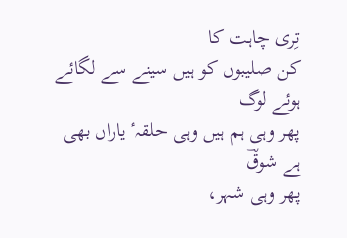تِری چاہت کا
کن صلیبوں کو ہیں سینے سے لگائے ہوئے لوگ
پھر وہی ہم ہیں وہی حلقہٴ یاراں بھی ہے شوقؔ
پھر وہی شہر،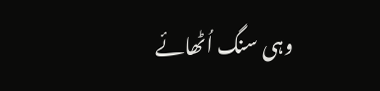وہی سنگ اُٹھائے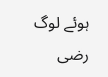ہوئے لوگ
رضی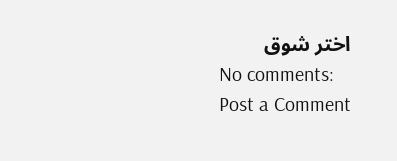اختر شوق
No comments:
Post a Comment